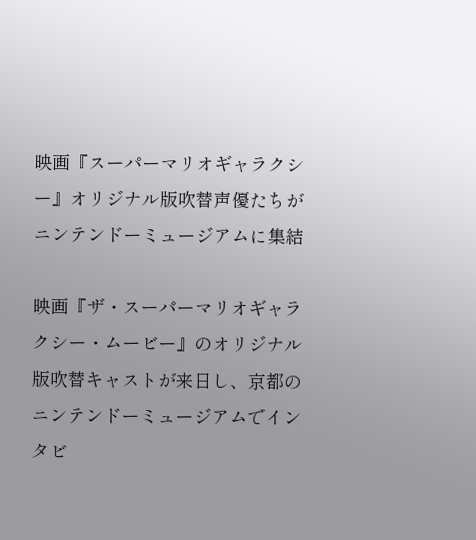映画『スーパーマリオギャラクシー』オリジナル版吹替声優たちがニンテンドーミュージアムに集結

映画『ザ・スーパーマリオギャラクシー・ムービー』のオリジナル版吹替キャストが来日し、京都のニンテンドーミュージアムでインタビ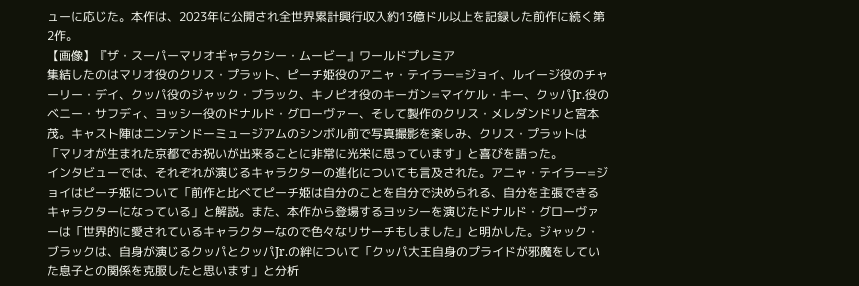ューに応じた。本作は、2023年に公開され全世界累計興行収入約13億ドル以上を記録した前作に続く第2作。
【画像】『ザ・スーパーマリオギャラクシー・ムービー』ワールドプレミア
集結したのはマリオ役のクリス・プラット、ピーチ姫役のアニャ・テイラー=ジョイ、ルイージ役のチャーリー・デイ、クッパ役のジャック・ブラック、キノピオ役のキーガン=マイケル・キー、クッパJr.役のベニー・サフディ、ヨッシー役のドナルド・グローヴァー、そして製作のクリス・メレダンドリと宮本茂。キャスト陣はニンテンドーミュージアムのシンボル前で写真撮影を楽しみ、クリス・プラットは「マリオが生まれた京都でお祝いが出来ることに非常に光栄に思っています」と喜びを語った。
インタビューでは、それぞれが演じるキャラクターの進化についても言及された。アニャ・テイラー=ジョイはピーチ姫について「前作と比べてピーチ姫は自分のことを自分で決められる、自分を主張できるキャラクターになっている」と解説。また、本作から登場するヨッシーを演じたドナルド・グローヴァーは「世界的に愛されているキャラクターなので色々なリサーチもしました」と明かした。ジャック・ブラックは、自身が演じるクッパとクッパJr.の絆について「クッパ大王自身のプライドが邪魔をしていた息子との関係を克服したと思います」と分析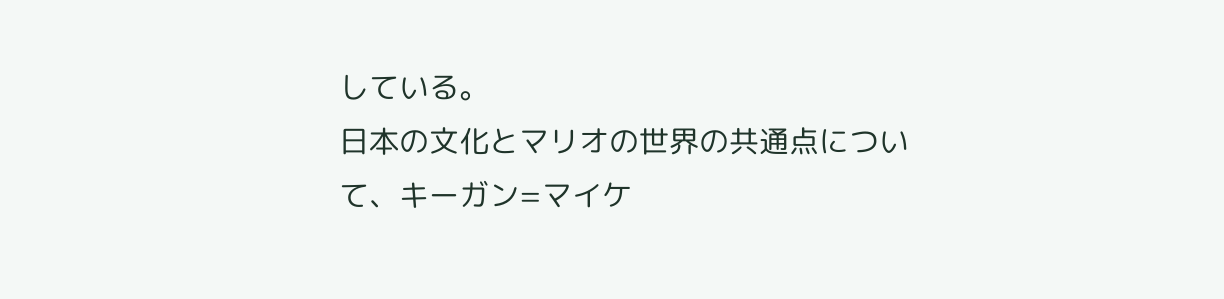している。
日本の文化とマリオの世界の共通点について、キーガン=マイケ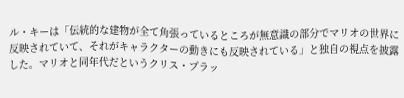ル・キーは「伝統的な建物が全て角張っているところが無意識の部分でマリオの世界に反映されていて、それがキャラクターの動きにも反映されている」と独自の視点を披露した。マリオと同年代だというクリス・プラッ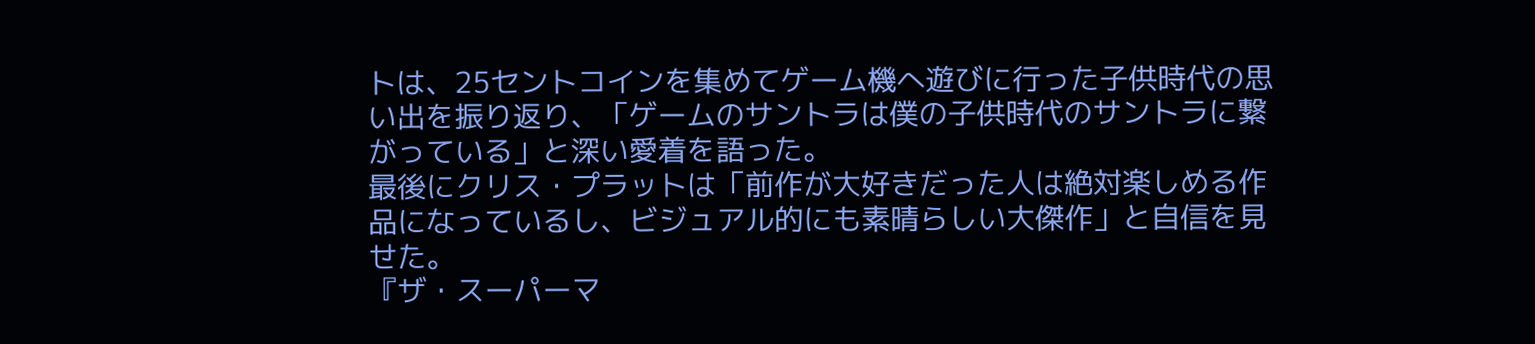トは、25セントコインを集めてゲーム機へ遊びに行った子供時代の思い出を振り返り、「ゲームのサントラは僕の子供時代のサントラに繋がっている」と深い愛着を語った。
最後にクリス・プラットは「前作が大好きだった人は絶対楽しめる作品になっているし、ビジュアル的にも素晴らしい大傑作」と自信を見せた。
『ザ・スーパーマ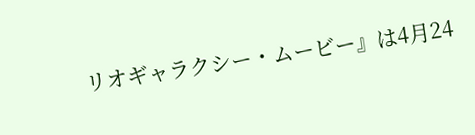リオギャラクシー・ムービー』は4月24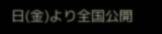日(金)より全国公開